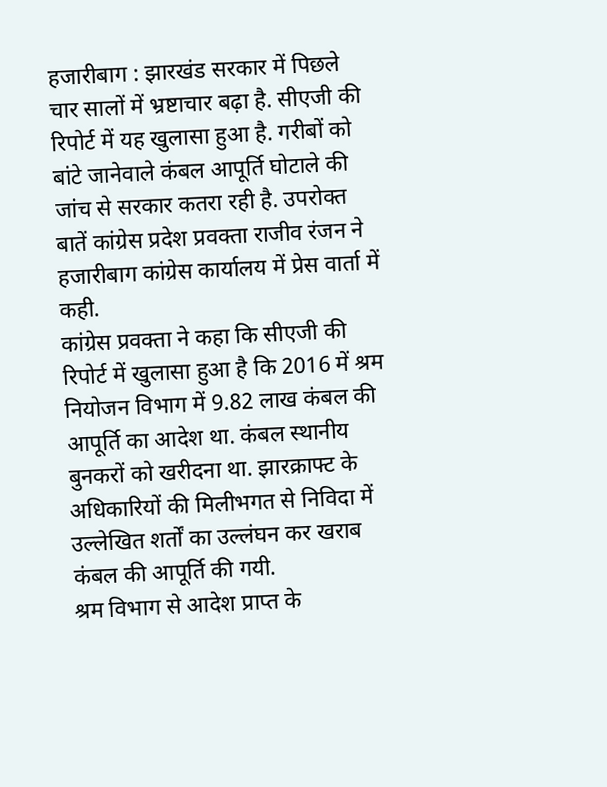हजारीबाग : झारखंड सरकार में पिछले चार सालों में भ्रष्टाचार बढ़ा है. सीएजी की रिपोर्ट में यह खुलासा हुआ है. गरीबों को बांटे जानेवाले कंबल आपूर्ति घोटाले की जांच से सरकार कतरा रही है. उपरोक्त बातें कांग्रेस प्रदेश प्रवक्ता राजीव रंजन ने हजारीबाग कांग्रेस कार्यालय में प्रेस वार्ता में कही.
कांग्रेस प्रवक्ता ने कहा कि सीएजी की रिपोर्ट में खुलासा हुआ है कि 2016 में श्रम नियोजन विभाग में 9.82 लाख कंबल की आपूर्ति का आदेश था. कंबल स्थानीय बुनकरों को खरीदना था. झारक्राफ्ट के अधिकारियों की मिलीभगत से निविदा में उल्लेखित शर्तों का उल्लंघन कर खराब कंबल की आपूर्ति की गयी.
श्रम विभाग से आदेश प्राप्त के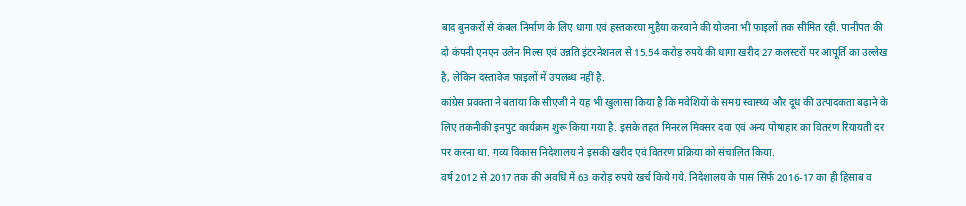बाद बुनकरों से कंबल निर्माण के लिए धागा एवं हस्तकरघा मुहैया करवाने की योजना भी फाइलों तक सीमित रही. पानीपत की दो कंपनी एनएन उलेन मिल्स एवं उन्नति इंटरनेशनल से 15.54 करोड़ रुपये की धागा खरीद 27 कलस्टरों पर आपूर्ति का उल्लेख है, लेकिन दस्तावेज फाइलों में उपलब्ध नहीं है.
कांग्रेस प्रवक्ता ने बताया कि सीएजी ने यह भी खुलासा किया है कि मवेशियों के समग्र स्वास्थ्य और दूध की उत्पादकता बढ़ाने के लिए तकनीकी इनपुट कार्यक्रम शुरू किया गया है. इसके तहत मिनरल मिक्सर दवा एवं अन्य पोषाहार का वितरण रियायती दर पर करना था. गव्य विकास निदेशालय ने इसकी खरीद एवं वितरण प्रक्रिया को संचालित किया.
वर्ष 2012 से 2017 तक की अवधि में 63 करोड़ रुपये खर्च किये गये. निदेशालय के पास सिर्फ 2016-17 का ही हिसाब व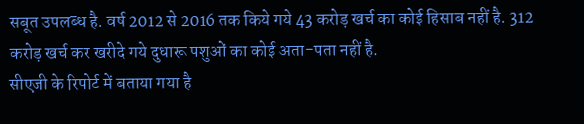सबूत उपलब्ध है. वर्ष 2012 से 2016 तक किये गये 43 करोड़ खर्च का कोई हिसाब नहीं है. 312 करोड़ खर्च कर खरीदे गये दुधारू पशुओं का कोई अता-पता नहीं है.
सीएजी के रिपोर्ट में बताया गया है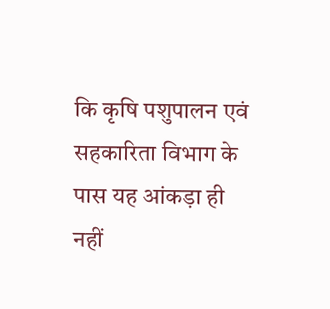कि कृषि पशुपालन एवं सहकारिता विभाग के पास यह आंकड़ा ही नहीं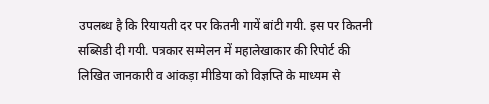उपलब्ध है कि रियायती दर पर कितनी गायें बांटी गयी. इस पर कितनी सब्सिडी दी गयी. पत्रकार सम्मेलन में महालेखाकार की रिपोर्ट की लिखित जानकारी व आंकड़ा मीडिया को विज्ञप्ति के माध्यम से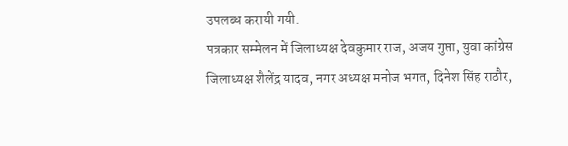उपलब्ध करायी गयी.
पत्रकार सम्मेलन में जिलाध्यक्ष देवकुमार राज, अजय गुप्ता, युवा कांग्रेस जिलाध्यक्ष शैलेंद्र यादव, नगर अध्यक्ष मनोज भगत, दिनेश सिंह राठौर,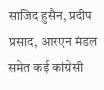साजिद हुसैन, प्रदीप प्रसाद, आरएन मंडल समेत कई कांग्रेसी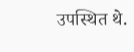उपस्थित थे.